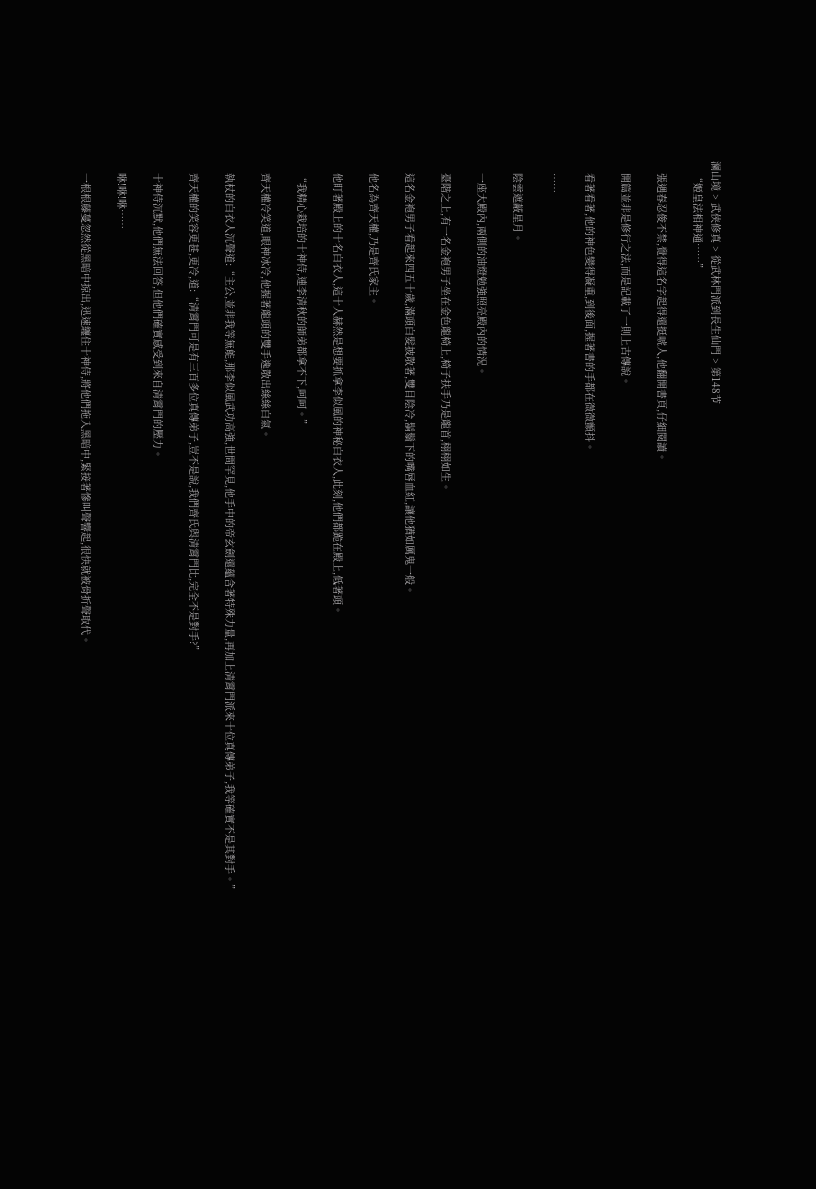澜山境 > 武侠修真 > 從武林門派到長生仙門 > 第148节
    “姬皇法相神通……”

    張遇春忍俊不禁,覺得這名字起得還挺唬人,他翻開書頁,仔細閱讀。

    開篇並非是修行之法,而是記載了一則上古傳說。

    看著看著,他的神色變得凝重,到後面,握著書的手都在微微顫抖。

    ……

    陰雲遮蔽星月。

    一座大殿內,兩側的油燈勉強照亮殿內的情況。

    臺階之上,有一名金袍男子坐在金色龍椅上,椅子扶手乃是龍首,栩栩如生。

    這名金袍男子看起來四五十歲,滿頭白髮披散著,雙目陰冷,鬍鬚下的嘴唇血紅,讓他猶如厲鬼一般。

    他名為齊天權,乃是齊氏家主。

    他盯著殿上的十名白衣人,這十人赫然是想要抓拿李似風的神秘白衣人,此刻,他們都跪在殿上,低著頭。

    “我精心栽培的十神侍,連李清秋的師弟都拿不下,呵呵。”

    齊天權冷笑道,眼神冰冷,他握著龍頭的雙手逸散出絲絲白氣。

    執杖的白衣人沉聲道:“主公,並非我等無能,那李似風武功高強,世間罕見,他手中的帝玄劍還蘊含著特殊力量,再加上清霄門派來十位真傳弟子,我等確實不是其對手。”

    齊天權的笑容更甚,更冷,道:“清霄門可是有三百多位真傳弟子,豈不是說,我們齊氏與清霄門比,完全不是對手?”

    十神侍沉默,他們無法回答,但他們確實感受到來自清霄門的壓力。

    咻!咻!咻……

    一根根藤蔓忽然從黑暗中掠出,迅速纏住十神侍,將他們拖入黑暗中,緊接著慘叫聲響起,很快就被骨折聲取代。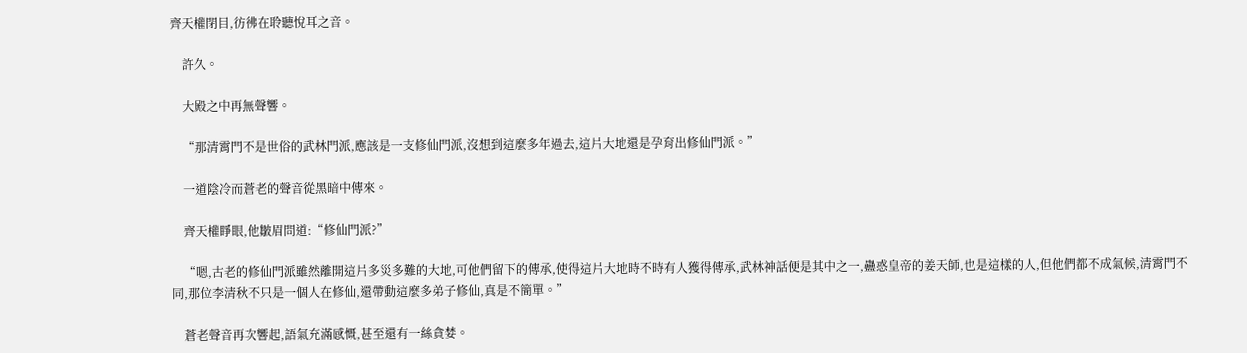齊天權閉目,彷彿在聆聽悅耳之音。

    許久。

    大殿之中再無聲響。

    “那清霄門不是世俗的武林門派,應該是一支修仙門派,沒想到這麼多年過去,這片大地還是孕育出修仙門派。”

    一道陰冷而蒼老的聲音從黑暗中傳來。

    齊天權睜眼,他皺眉問道:“修仙門派?”

    “嗯,古老的修仙門派雖然離開這片多災多難的大地,可他們留下的傳承,使得這片大地時不時有人獲得傳承,武林神話便是其中之一,蠱惑皇帝的姜天師,也是這樣的人,但他們都不成氣候,清霄門不同,那位李清秋不只是一個人在修仙,還帶動這麼多弟子修仙,真是不簡單。”

    蒼老聲音再次響起,語氣充滿感慨,甚至還有一絲貪婪。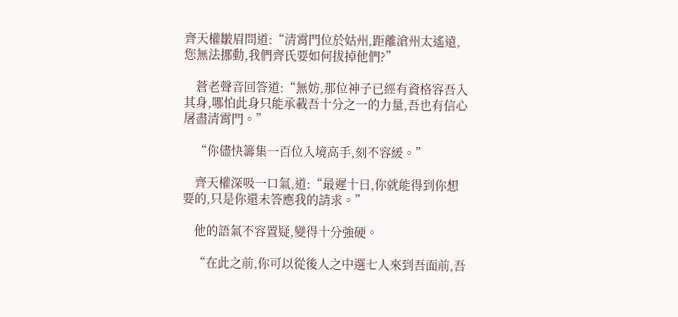齊天權皺眉問道:“清霄門位於姑州,距離滄州太遙遠,您無法挪動,我們齊氏要如何拔掉他們?”

    蒼老聲音回答道:“無妨,那位神子已經有資格容吾入其身,哪怕此身只能承載吾十分之一的力量,吾也有信心屠盡清霄門。”

    “你儘快籌集一百位入境高手,刻不容緩。”

    齊天權深吸一口氣,道:“最遲十日,你就能得到你想要的,只是你還未答應我的請求。”

    他的語氣不容置疑,變得十分強硬。

    “在此之前,你可以從後人之中選七人來到吾面前,吾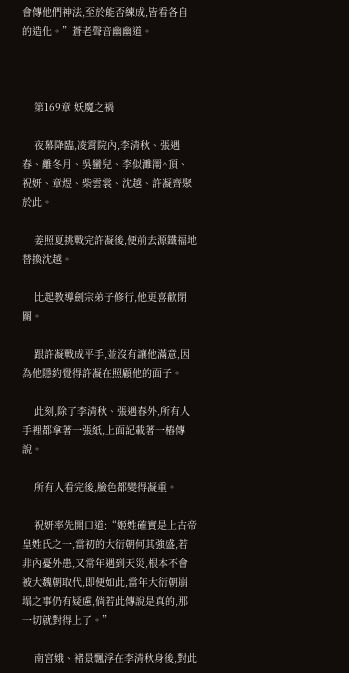會傳他們神法,至於能否練成,皆看各自的造化。”蒼老聲音幽幽道。



    第169章 妖魔之禍

    夜幕降臨,凌霄院內,李清秋、張遇春、離冬月、吳蠻兒、李似濉罱^頂、祝妍、章煜、柴雲裳、沈越、許凝齊聚於此。

    姜照夏挑戰完許凝後,便前去源鐵福地替換沈越。

    比起教導劍宗弟子修行,他更喜歡閉關。

    跟許凝戰成平手,並沒有讓他滿意,因為他隱約覺得許凝在照顧他的面子。

    此刻,除了李清秋、張遇春外,所有人手裡都拿著一張紙,上面記載著一樁傳說。

    所有人看完後,臉色都變得凝重。

    祝妍率先開口道:“姬姓確實是上古帝皇姓氏之一,當初的大衍朝何其強盛,若非內憂外患,又常年遇到天災,根本不會被大魏朝取代,即便如此,當年大衍朝崩塌之事仍有疑慮,倘若此傳說是真的,那一切就對得上了。”

    南宮娥、褚景飄浮在李清秋身後,對此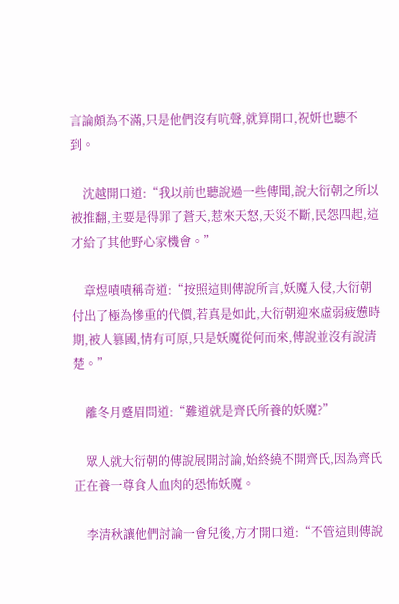言論頗為不滿,只是他們沒有吭聲,就算開口,祝妍也聽不到。

    沈越開口道:“我以前也聽說過一些傳聞,說大衍朝之所以被推翻,主要是得罪了蒼天,惹來天怒,天災不斷,民怨四起,這才給了其他野心家機會。”

    章煜嘖嘖稱奇道:“按照這則傳說所言,妖魔入侵,大衍朝付出了極為慘重的代價,若真是如此,大衍朝迎來虛弱疲憊時期,被人篡國,情有可原,只是妖魔從何而來,傳說並沒有說清楚。”

    離冬月蹙眉問道:“難道就是齊氏所養的妖魔?”

    眾人就大衍朝的傳說展開討論,始終繞不開齊氏,因為齊氏正在養一尊食人血肉的恐怖妖魔。

    李清秋讓他們討論一會兒後,方才開口道:“不管這則傳說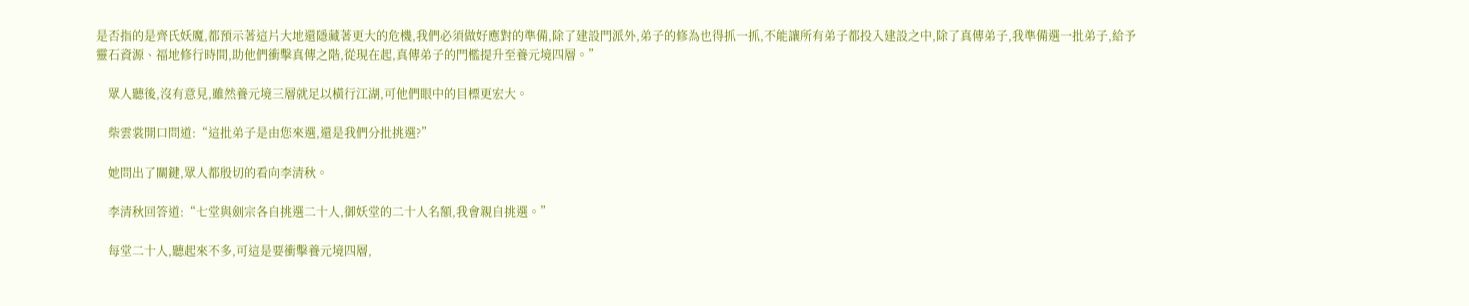是否指的是齊氏妖魔,都預示著這片大地還隱藏著更大的危機,我們必須做好應對的準備,除了建設門派外,弟子的修為也得抓一抓,不能讓所有弟子都投入建設之中,除了真傳弟子,我準備選一批弟子,給予靈石資源、福地修行時間,助他們衝擊真傳之階,從現在起,真傳弟子的門檻提升至養元境四層。”

    眾人聽後,沒有意見,雖然養元境三層就足以橫行江湖,可他們眼中的目標更宏大。

    柴雲裳開口問道:“這批弟子是由您來選,還是我們分批挑選?”

    她問出了關鍵,眾人都殷切的看向李清秋。

    李清秋回答道:“七堂與劍宗各自挑選二十人,御妖堂的二十人名額,我會親自挑選。”

    每堂二十人,聽起來不多,可這是要衝擊養元境四層,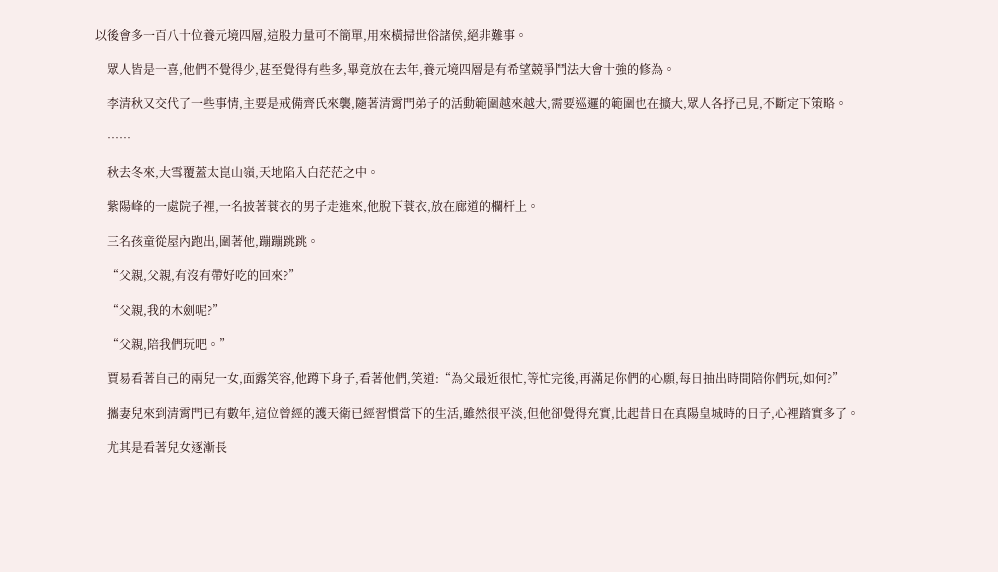以後會多一百八十位養元境四層,這股力量可不簡單,用來橫掃世俗諸侯,絕非難事。

    眾人皆是一喜,他們不覺得少,甚至覺得有些多,畢竟放在去年,養元境四層是有希望競爭鬥法大會十強的修為。

    李清秋又交代了一些事情,主要是戒備齊氏來襲,隨著清霄門弟子的活動範圍越來越大,需要巡邏的範圍也在擴大,眾人各抒己見,不斷定下策略。

    ……

    秋去冬來,大雪覆蓋太崑山嶺,天地陷入白茫茫之中。

    紫陽峰的一處院子裡,一名披著蓑衣的男子走進來,他脫下蓑衣,放在廊道的欄杆上。

    三名孩童從屋內跑出,圍著他,蹦蹦跳跳。

    “父親,父親,有沒有帶好吃的回來?”

    “父親,我的木劍呢?”

    “父親,陪我們玩吧。”

    賈易看著自己的兩兒一女,面露笑容,他蹲下身子,看著他們,笑道:“為父最近很忙,等忙完後,再滿足你們的心願,每日抽出時間陪你們玩,如何?”

    攜妻兒來到清霄門已有數年,這位曾經的護天衛已經習慣當下的生活,雖然很平淡,但他卻覺得充實,比起昔日在真陽皇城時的日子,心裡踏實多了。

    尤其是看著兒女逐漸長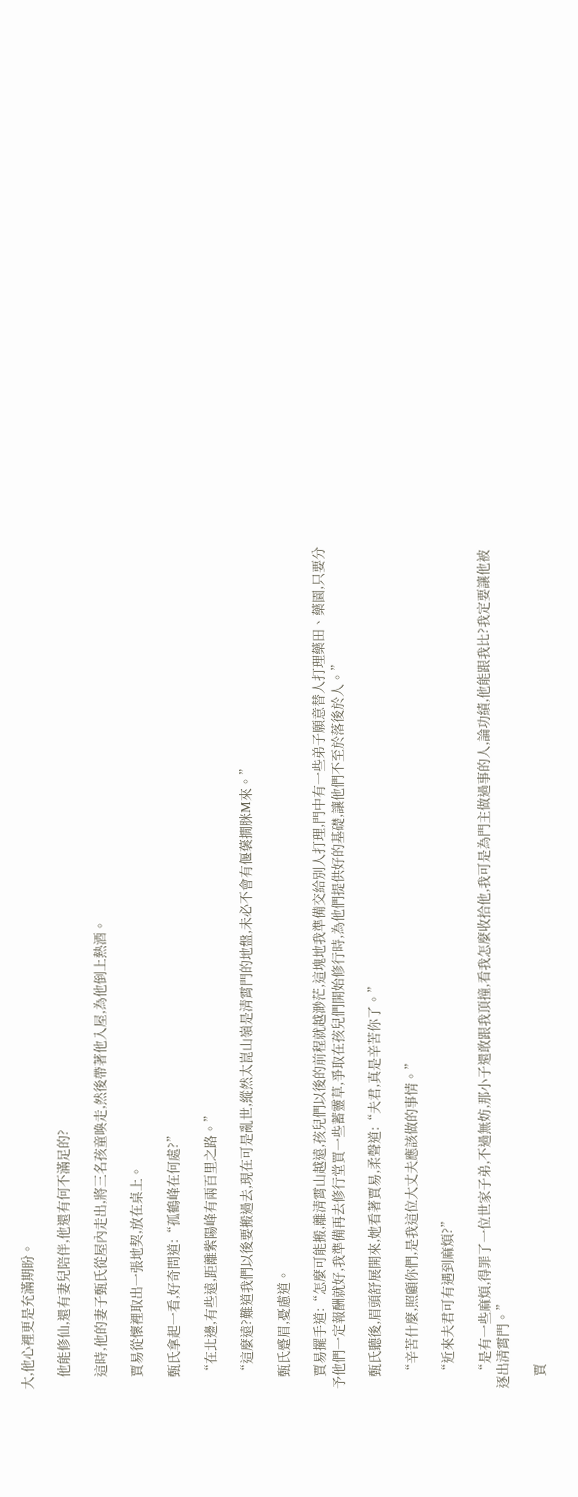大,他心裡更是充滿期盼。

    他能修仙,還有妻兒陪伴,他還有何不滿足的?

    這時,他的妻子甄氏從屋內走出,將三名孩童喚走,然後帶著他入屋,為他倒上熱酒。

    賈易從懷裡取出一張地契,放在桌上。

    甄氏拿起一看,好奇問道:“孤鶴峰在何處?”

    “在北邊,有些遠,距離紫陽峰有兩百里之路。”

    “這麼遠?難道我們以後要搬過去,現在可是亂世,縱然太崑山嶺是清霄門的地盤,未必不會有偃藵撊脒M來。”

    甄氏蹙眉,憂慮道。

    賈易擺手道:“怎麼可能搬,離清霄山越遠,孩兒們以後的前程就越渺茫,這塊地我準備交給別人打理,門中有一些弟子願意替人打理藥田、藥園,只要分予他們一定報酬就好,我準備再去修行堂買一些蓄靈草,爭取在孩兒們開始修行時,為他們提供好的基礎,讓他們不至於落後於人。”

    甄氏聽後,眉頭舒展開來,她看著賈易,柔聲道:“夫君,真是辛苦你了。”

    “辛苦什麼,照顧你們,是我這位大丈夫應該做的事情。”

    “近來夫君可有遇到麻煩?”

    “是有一些麻煩,得罪了一位世家子弟,不過無妨,那小子還敢跟我頂撞,看我怎麼收拾他,我可是為門主做過事的人,論功績,他能跟我比?我定要讓他被逐出清霄門。”

    賈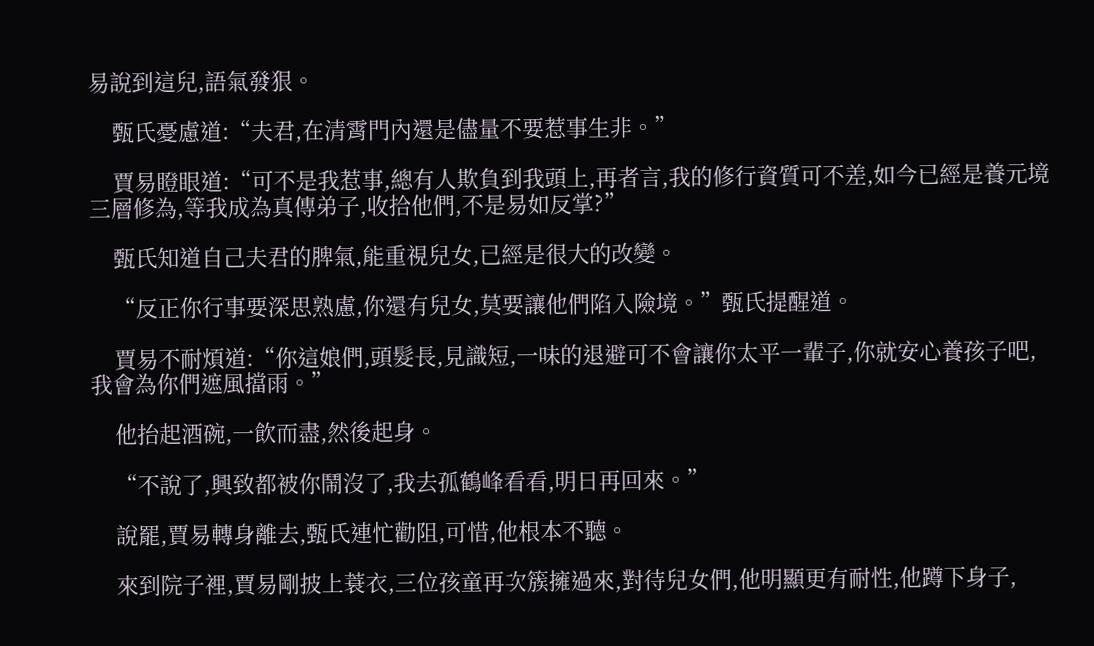易說到這兒,語氣發狠。

    甄氏憂慮道:“夫君,在清霄門內還是儘量不要惹事生非。”

    賈易瞪眼道:“可不是我惹事,總有人欺負到我頭上,再者言,我的修行資質可不差,如今已經是養元境三層修為,等我成為真傳弟子,收拾他們,不是易如反掌?”

    甄氏知道自己夫君的脾氣,能重視兒女,已經是很大的改變。

    “反正你行事要深思熟慮,你還有兒女,莫要讓他們陷入險境。”甄氏提醒道。

    賈易不耐煩道:“你這娘們,頭髮長,見識短,一味的退避可不會讓你太平一輩子,你就安心養孩子吧,我會為你們遮風擋雨。”

    他抬起酒碗,一飲而盡,然後起身。

    “不說了,興致都被你鬧沒了,我去孤鶴峰看看,明日再回來。”

    說罷,賈易轉身離去,甄氏連忙勸阻,可惜,他根本不聽。

    來到院子裡,賈易剛披上蓑衣,三位孩童再次簇擁過來,對待兒女們,他明顯更有耐性,他蹲下身子,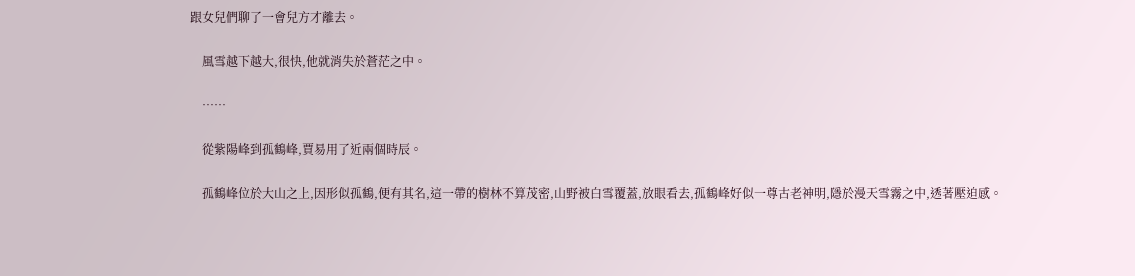跟女兒們聊了一會兒方才離去。

    風雪越下越大,很快,他就消失於蒼茫之中。

    ……

    從紫陽峰到孤鶴峰,賈易用了近兩個時辰。

    孤鶴峰位於大山之上,因形似孤鶴,便有其名,這一帶的樹林不算茂密,山野被白雪覆蓋,放眼看去,孤鶴峰好似一尊古老神明,隱於漫天雪霧之中,透著壓迫感。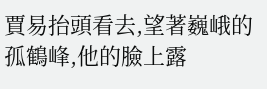賈易抬頭看去,望著巍峨的孤鶴峰,他的臉上露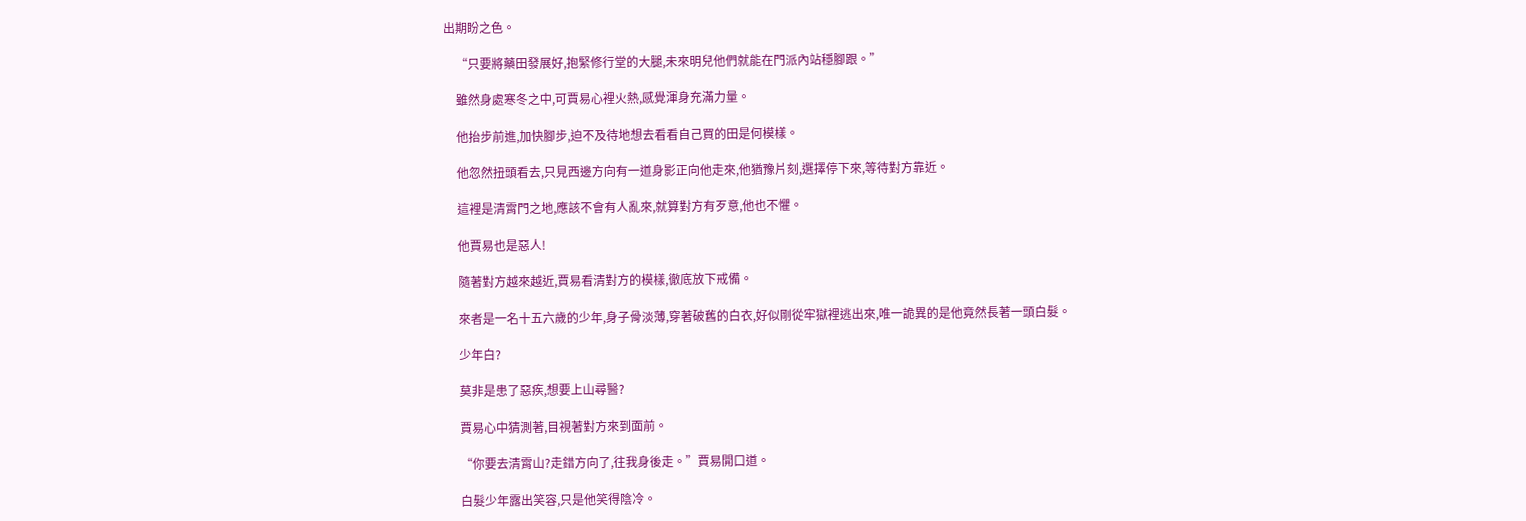出期盼之色。

    “只要將藥田發展好,抱緊修行堂的大腿,未來明兒他們就能在門派內站穩腳跟。”

    雖然身處寒冬之中,可賈易心裡火熱,感覺渾身充滿力量。

    他抬步前進,加快腳步,迫不及待地想去看看自己買的田是何模樣。

    他忽然扭頭看去,只見西邊方向有一道身影正向他走來,他猶豫片刻,選擇停下來,等待對方靠近。

    這裡是清霄門之地,應該不會有人亂來,就算對方有歹意,他也不懼。

    他賈易也是惡人!

    隨著對方越來越近,賈易看清對方的模樣,徹底放下戒備。

    來者是一名十五六歲的少年,身子骨淡薄,穿著破舊的白衣,好似剛從牢獄裡逃出來,唯一詭異的是他竟然長著一頭白髮。

    少年白?

    莫非是患了惡疾,想要上山尋醫?

    賈易心中猜測著,目視著對方來到面前。

    “你要去清霄山?走錯方向了,往我身後走。”賈易開口道。

    白髮少年露出笑容,只是他笑得陰冷。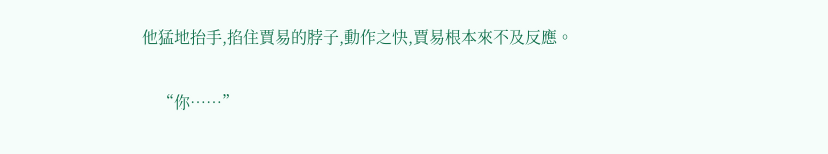他猛地抬手,掐住賈易的脖子,動作之快,賈易根本來不及反應。

    “你……”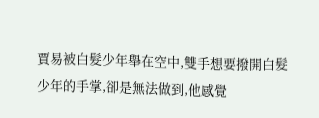賈易被白髮少年舉在空中,雙手想要撥開白髮少年的手掌,卻是無法做到,他感覺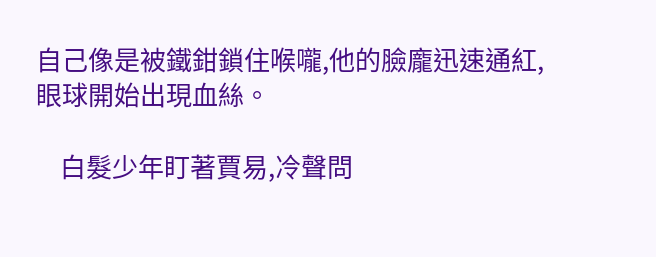自己像是被鐵鉗鎖住喉嚨,他的臉龐迅速通紅,眼球開始出現血絲。

    白髮少年盯著賈易,冷聲問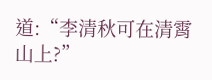道:“李清秋可在清霄山上?”